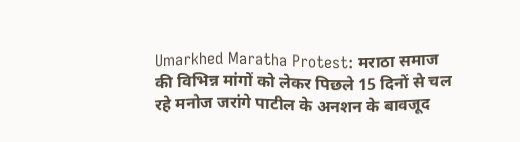Umarkhed Maratha Protest: मराठा समाज की विभिन्न मांगों को लेकर पिछले 15 दिनों से चल रहे मनोज जरांगे पाटील के अनशन के बावजूद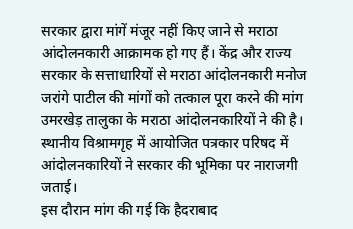सरकार द्वारा मांगें मंजूर नहीं किए जाने से मराठा आंदोलनकारी आक्रामक हो गए हैं। केंद्र और राज्य सरकार के सत्ताधारियों से मराठा आंदोलनकारी मनोज जरांगे पाटील की मांगों को तत्काल पूरा करने की मांग उमरखेड़ तालुका के मराठा आंदोलनकारियों ने की है। स्थानीय विश्रामगृह में आयोजित पत्रकार परिषद में आंदोलनकारियों ने सरकार की भूमिका पर नाराजगी जताई।
इस दौरान मांग की गई कि हैदराबाद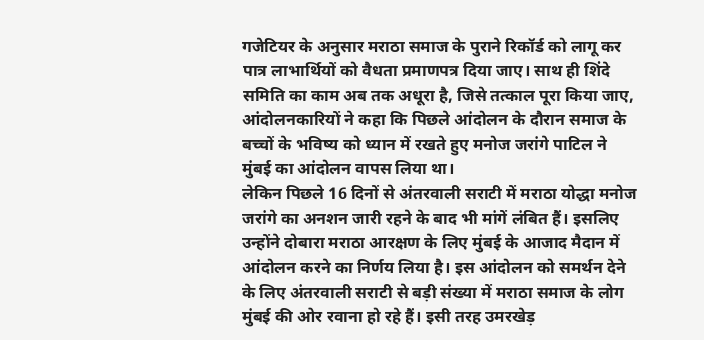गजेटियर के अनुसार मराठा समाज के पुराने रिकॉर्ड को लागू कर पात्र लाभार्थियों को वैधता प्रमाणपत्र दिया जाए। साथ ही शिंदे समिति का काम अब तक अधूरा है, जिसे तत्काल पूरा किया जाए, आंदोलनकारियों ने कहा कि पिछले आंदोलन के दौरान समाज के बच्चों के भविष्य को ध्यान में रखते हुए मनोज जरांगे पाटिल ने मुंबई का आंदोलन वापस लिया था।
लेकिन पिछले 16 दिनों से अंतरवाली सराटी में मराठा योद्धा मनोज जरांगे का अनशन जारी रहने के बाद भी मांगें लंबित हैं। इसलिए उन्होंने दोबारा मराठा आरक्षण के लिए मुंबई के आजाद मैदान में आंदोलन करने का निर्णय लिया है। इस आंदोलन को समर्थन देने के लिए अंतरवाली सराटी से बड़ी संख्या में मराठा समाज के लोग मुंबई की ओर रवाना हो रहे हैं। इसी तरह उमरखेड़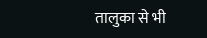तालुका से भी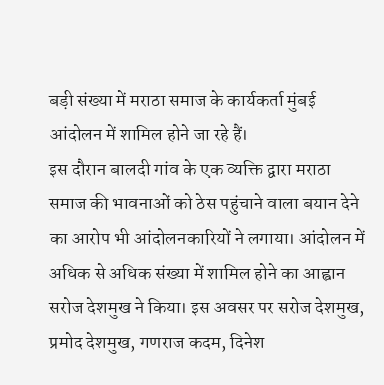बड़ी संख्या में मराठा समाज के कार्यकर्ता मुंबई आंदोलन में शामिल होने जा रहे हैं।
इस दौरान बालदी गांव के एक व्यक्ति द्वारा मराठा समाज की भावनाओं को ठेस पहुंचाने वाला बयान देने का आरोप भी आंदोलनकारियों ने लगाया। आंदोलन में अधिक से अधिक संख्या में शामिल होने का आह्वान सरोज देशमुख ने किया। इस अवसर पर सरोज देशमुख, प्रमोद देशमुख, गणराज कदम, दिनेश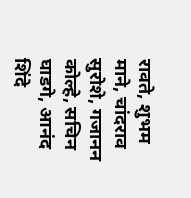रावते, शुभम माने, चांदराव सुरोशे, गजानन कोल्हे, सचिन घाडगे, आनंद शिंदे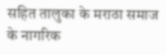सहित तालुका के मराठा समाज के नागरिक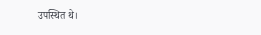उपस्थित थे।